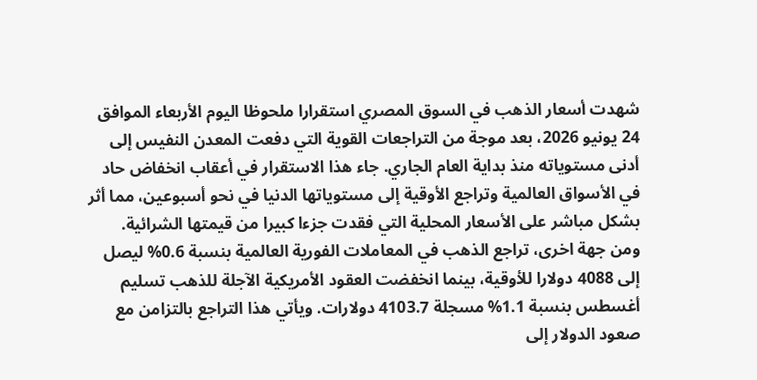شهدت أسعار الذهب في السوق المصري استقرارا ملحوظا اليوم الأربعاء الموافق 24 يونيو 2026، بعد موجة من التراجعات القوية التي دفعت المعدن النفيس إلى أدنى مستوياته منذ بداية العام الجاري. جاء هذا الاستقرار في أعقاب انخفاض حاد في الأسواق العالمية وتراجع الأوقية إلى مستوياتها الدنيا في نحو أسبوعين، مما أثر بشكل مباشر على الأسعار المحلية التي فقدت جزءا كبيرا من قيمتها الشرائية.
ومن جهة اخرى، تراجع الذهب في المعاملات الفورية العالمية بنسبة 0.6% ليصل إلى 4088 دولارا للأوقية، بينما انخفضت العقود الأمريكية الآجلة للذهب تسليم أغسطس بنسبة 1.1% مسجلة 4103.7 دولارات. ويأتي هذا التراجع بالتزامن مع صعود الدولار إلى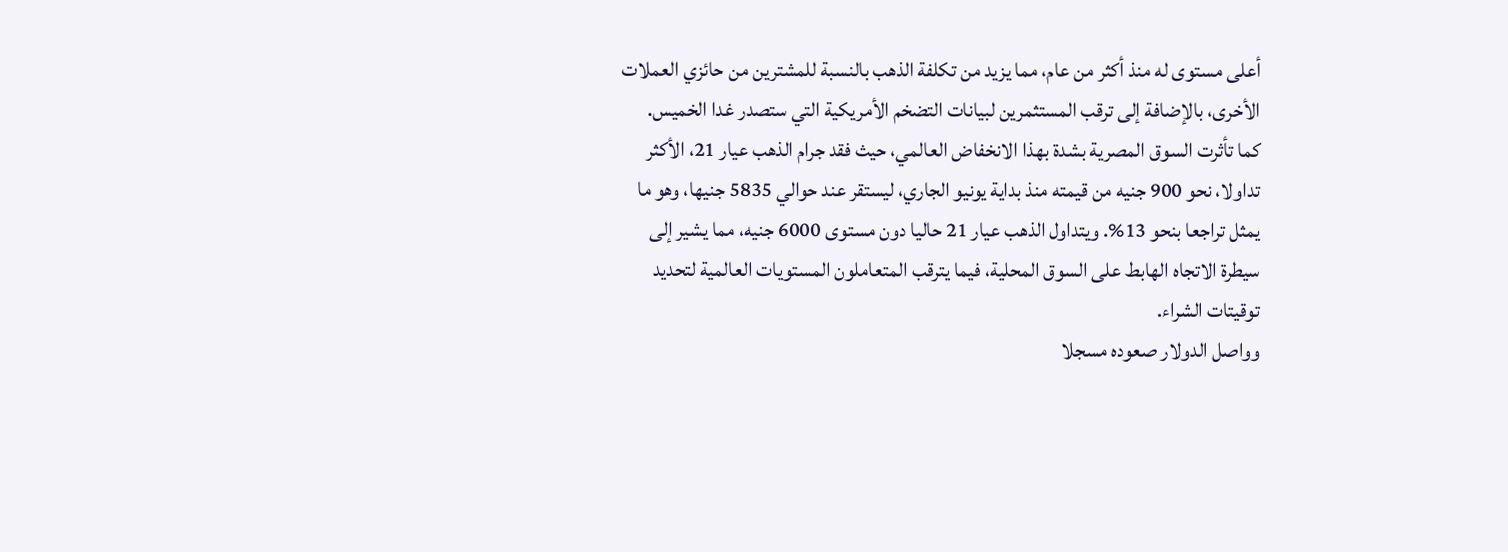أعلى مستوى له منذ أكثر من عام، مما يزيد من تكلفة الذهب بالنسبة للمشترين من حائزي العملات الأخرى، بالإضافة إلى ترقب المستثمرين لبيانات التضخم الأمريكية التي ستصدر غدا الخميس.
كما تأثرت السوق المصرية بشدة بهذا الانخفاض العالمي، حيث فقد جرام الذهب عيار 21، الأكثر تداولا، نحو 900 جنيه من قيمته منذ بداية يونيو الجاري، ليستقر عند حوالي 5835 جنيها، وهو ما يمثل تراجعا بنحو 13%. ويتداول الذهب عيار 21 حاليا دون مستوى 6000 جنيه، مما يشير إلى سيطرة الاتجاه الهابط على السوق المحلية، فيما يترقب المتعاملون المستويات العالمية لتحديد توقيتات الشراء.
وواصل الدولار صعوده مسجلا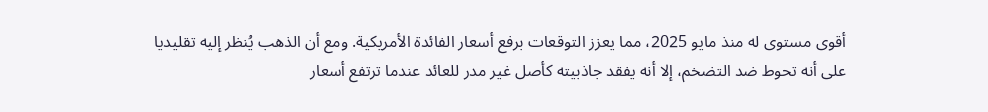أقوى مستوى له منذ مايو 2025، مما يعزز التوقعات برفع أسعار الفائدة الأمريكية. ومع أن الذهب يُنظر إليه تقليديا على أنه تحوط ضد التضخم، إلا أنه يفقد جاذبيته كأصل غير مدر للعائد عندما ترتفع أسعار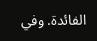الفائدة. وفي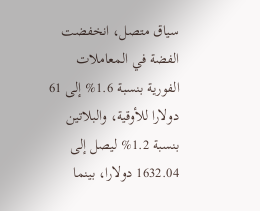سياق متصل، انخفضت الفضة في المعاملات الفورية بنسبة 1.6% إلى 61 دولارا للأوقية، والبلاتين بنسبة 1.2% ليصل إلى 1632.04 دولارا، بينما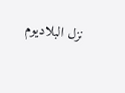نزل البلاديوم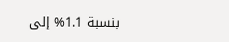بنسبة 1.1% إلى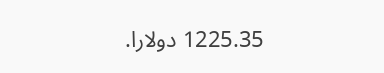1225.35 دولارا.